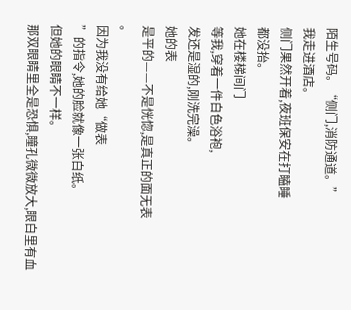陌生号码。“侧门,消防通道。”
我走进酒店。
侧门果然开着,夜班保安在打瞌睡
都没抬。
她在楼梯间门
等我,穿着一件白色浴袍,
发还是湿的,刚洗完澡。
她的表
是平的——不是恍惚,是真正的面无表
。
因为我没有给她“做表
”的指令,她的脸就像一张白纸。
但她的眼睛不一样。
那双眼睛里全是恐惧,瞳孔微微放大,眼白里有血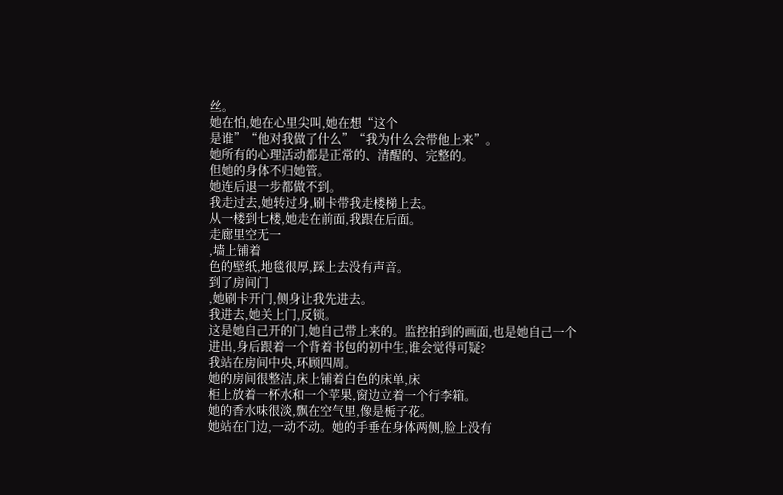丝。
她在怕,她在心里尖叫,她在想“这个
是谁”“他对我做了什么”“我为什么会带他上来”。
她所有的心理活动都是正常的、清醒的、完整的。
但她的身体不归她管。
她连后退一步都做不到。
我走过去,她转过身,刷卡带我走楼梯上去。
从一楼到七楼,她走在前面,我跟在后面。
走廊里空无一
,墙上铺着
色的壁纸,地毯很厚,踩上去没有声音。
到了房间门
,她刷卡开门,侧身让我先进去。
我进去,她关上门,反锁。
这是她自己开的门,她自己带上来的。监控拍到的画面,也是她自己一个
进出,身后跟着一个背着书包的初中生,谁会觉得可疑?
我站在房间中央,环顾四周。
她的房间很整洁,床上铺着白色的床单,床
柜上放着一杯水和一个苹果,窗边立着一个行李箱。
她的香水味很淡,飘在空气里,像是栀子花。
她站在门边,一动不动。她的手垂在身体两侧,脸上没有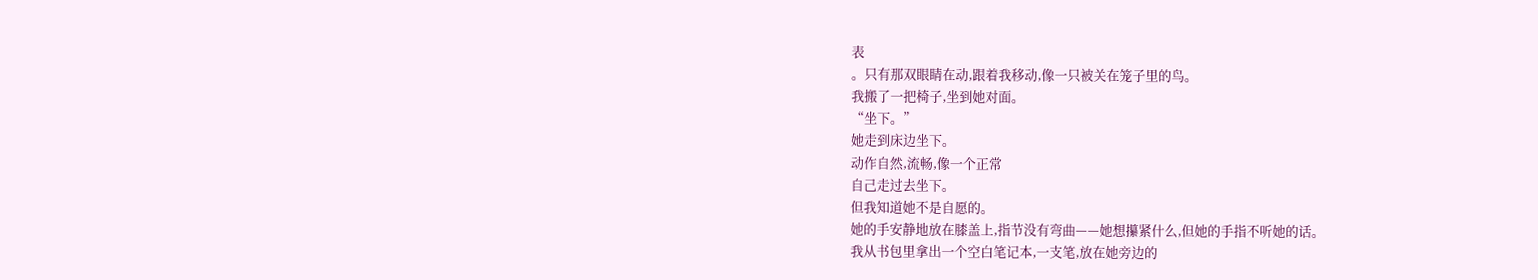表
。只有那双眼睛在动,跟着我移动,像一只被关在笼子里的鸟。
我搬了一把椅子,坐到她对面。
“坐下。”
她走到床边坐下。
动作自然,流畅,像一个正常
自己走过去坐下。
但我知道她不是自愿的。
她的手安静地放在膝盖上,指节没有弯曲——她想攥紧什么,但她的手指不听她的话。
我从书包里拿出一个空白笔记本,一支笔,放在她旁边的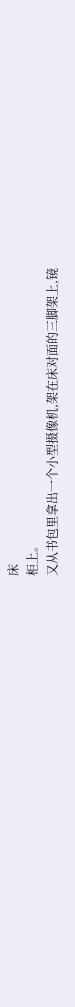床
柜上。
又从书包里拿出一个小型摄像机,架在床对面的三脚架上,镜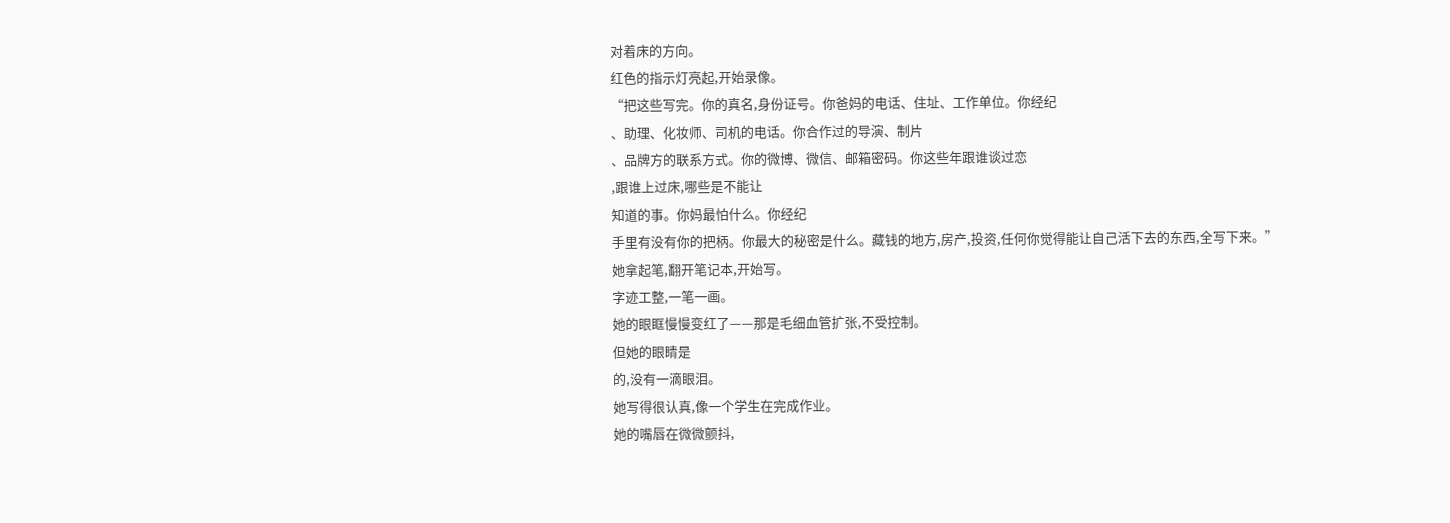对着床的方向。
红色的指示灯亮起,开始录像。
“把这些写完。你的真名,身份证号。你爸妈的电话、住址、工作单位。你经纪
、助理、化妆师、司机的电话。你合作过的导演、制片
、品牌方的联系方式。你的微博、微信、邮箱密码。你这些年跟谁谈过恋
,跟谁上过床,哪些是不能让
知道的事。你妈最怕什么。你经纪
手里有没有你的把柄。你最大的秘密是什么。藏钱的地方,房产,投资,任何你觉得能让自己活下去的东西,全写下来。”
她拿起笔,翻开笔记本,开始写。
字迹工整,一笔一画。
她的眼眶慢慢变红了——那是毛细血管扩张,不受控制。
但她的眼睛是
的,没有一滴眼泪。
她写得很认真,像一个学生在完成作业。
她的嘴唇在微微颤抖,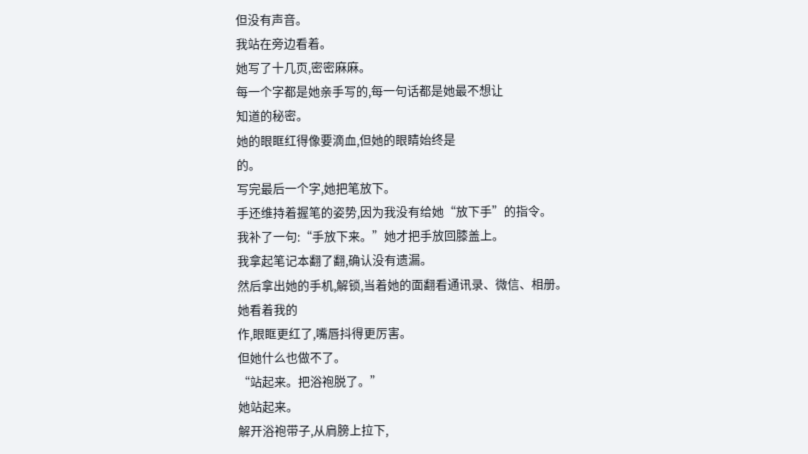但没有声音。
我站在旁边看着。
她写了十几页,密密麻麻。
每一个字都是她亲手写的,每一句话都是她最不想让
知道的秘密。
她的眼眶红得像要滴血,但她的眼睛始终是
的。
写完最后一个字,她把笔放下。
手还维持着握笔的姿势,因为我没有给她“放下手”的指令。
我补了一句:“手放下来。”她才把手放回膝盖上。
我拿起笔记本翻了翻,确认没有遗漏。
然后拿出她的手机,解锁,当着她的面翻看通讯录、微信、相册。
她看着我的
作,眼眶更红了,嘴唇抖得更厉害。
但她什么也做不了。
“站起来。把浴袍脱了。”
她站起来。
解开浴袍带子,从肩膀上拉下,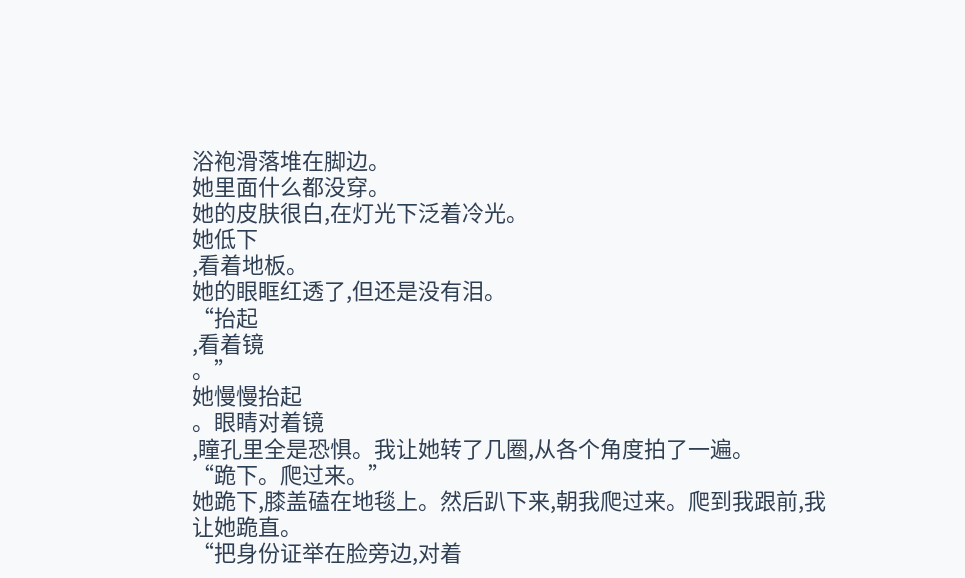浴袍滑落堆在脚边。
她里面什么都没穿。
她的皮肤很白,在灯光下泛着冷光。
她低下
,看着地板。
她的眼眶红透了,但还是没有泪。
“抬起
,看着镜
。”
她慢慢抬起
。眼睛对着镜
,瞳孔里全是恐惧。我让她转了几圈,从各个角度拍了一遍。
“跪下。爬过来。”
她跪下,膝盖磕在地毯上。然后趴下来,朝我爬过来。爬到我跟前,我让她跪直。
“把身份证举在脸旁边,对着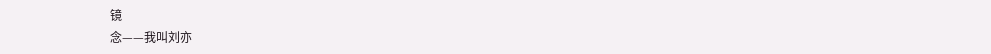镜
念——我叫刘亦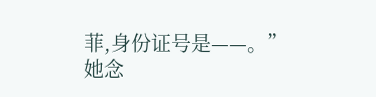菲,身份证号是——。”
她念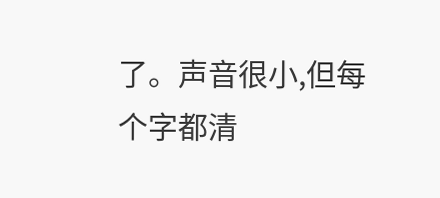了。声音很小,但每个字都清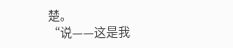楚。
“说——这是我